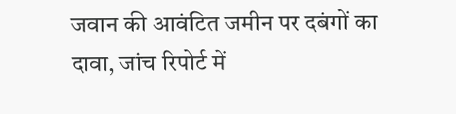जवान की आवंटित जमीन पर दबंगों का दावा, जांच रिपोर्ट में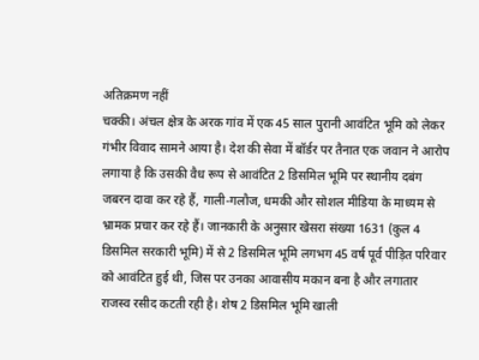अतिक्रमण नहीं
चक्की। अंचल क्षेत्र के अरक गांव में एक 45 साल पुरानी आवंटित भूमि को लेकर गंभीर विवाद सामने आया है। देश की सेवा में बॉर्डर पर तैनात एक जवान ने आरोप लगाया है कि उसकी वैध रूप से आवंटित 2 डिसमिल भूमि पर स्थानीय दबंग जबरन दावा कर रहे हैं, गाली-गलौज, धमकी और सोशल मीडिया के माध्यम से भ्रामक प्रचार कर रहे हैं। जानकारी के अनुसार खेसरा संख्या 1631 (कुल 4 डिसमिल सरकारी भूमि) में से 2 डिसमिल भूमि लगभग 45 वर्ष पूर्व पीड़ित परिवार को आवंटित हुई थी, जिस पर उनका आवासीय मकान बना है और लगातार राजस्व रसीद कटती रही है। शेष 2 डिसमिल भूमि खाली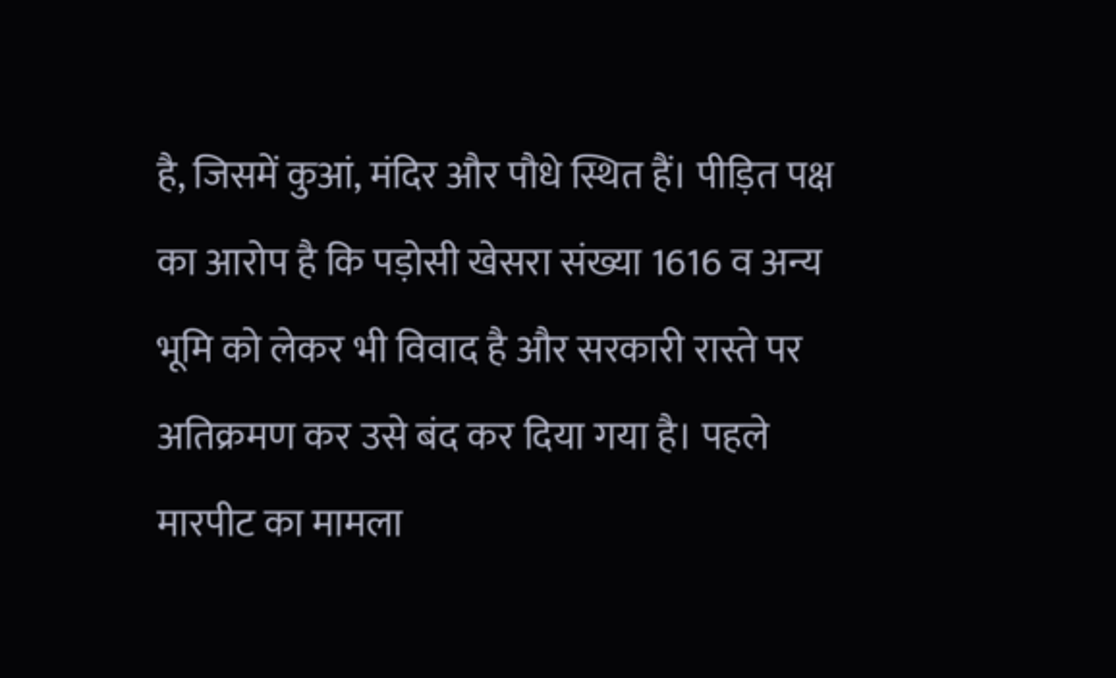है, जिसमें कुआं, मंदिर और पौधे स्थित हैं। पीड़ित पक्ष का आरोप है कि पड़ोसी खेसरा संख्या 1616 व अन्य भूमि को लेकर भी विवाद है और सरकारी रास्ते पर अतिक्रमण कर उसे बंद कर दिया गया है। पहले मारपीट का मामला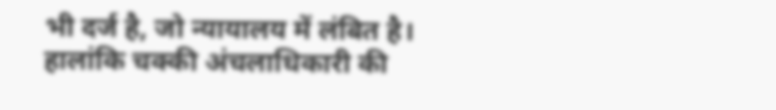भी दर्ज है, जो न्यायालय में लंबित है। हालांकि चक्की अंचलाधिकारी की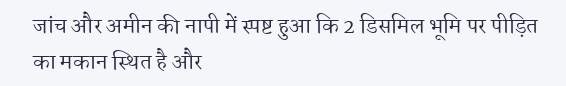जांच और अमीन की नापी में स्पष्ट हुआ कि 2 डिसमिल भूमि पर पीड़ित का मकान स्थित है और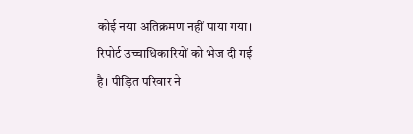कोई नया अतिक्रमण नहीं पाया गया। रिपोर्ट उच्चाधिकारियों को भेज दी गई है। पीड़ित परिवार ने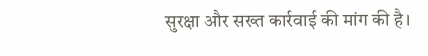सुरक्षा और सख्त कार्रवाई की मांग की है।